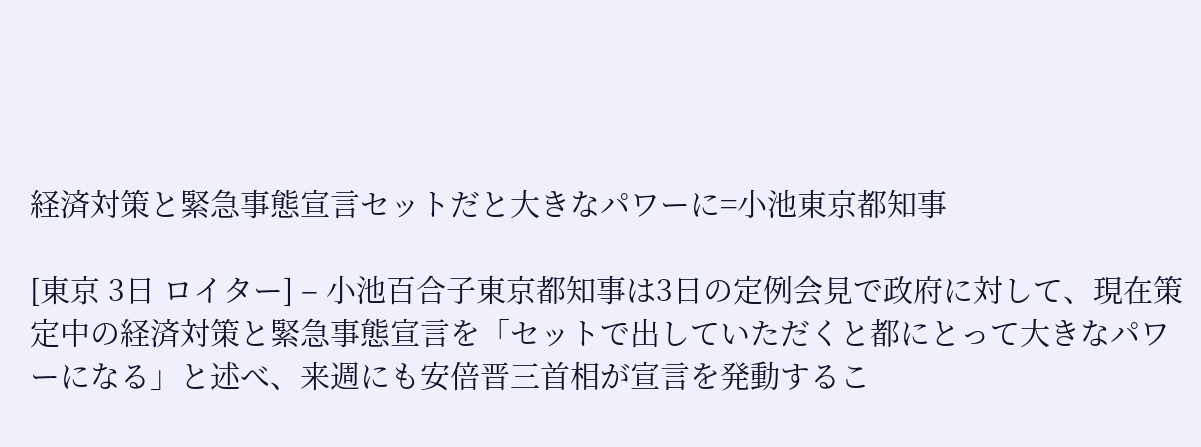経済対策と緊急事態宣言セットだと大きなパワーに=小池東京都知事

[東京 3日 ロイター] – 小池百合子東京都知事は3日の定例会見で政府に対して、現在策定中の経済対策と緊急事態宣言を「セットで出していただくと都にとって大きなパワーになる」と述べ、来週にも安倍晋三首相が宣言を発動するこ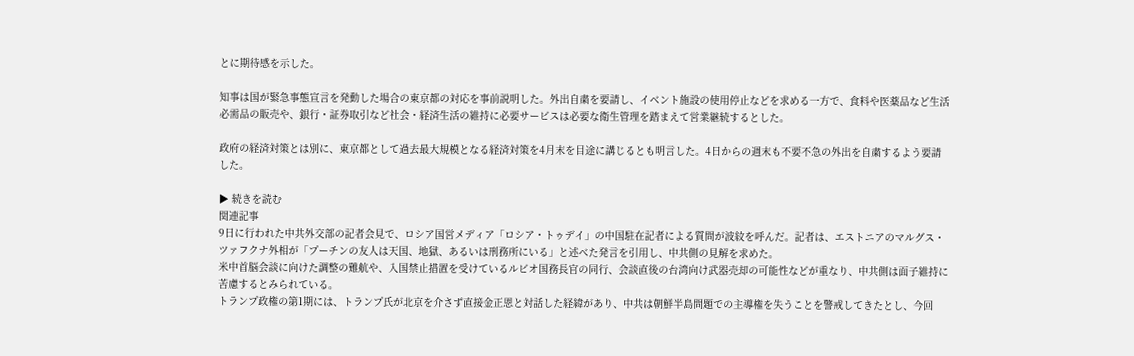とに期待感を示した。

知事は国が緊急事態宣言を発動した場合の東京都の対応を事前説明した。外出自粛を要請し、イベント施設の使用停止などを求める一方で、食料や医薬品など生活必需品の販売や、銀行・証券取引など社会・経済生活の維持に必要サービスは必要な衛生管理を踏まえて営業継続するとした。

政府の経済対策とは別に、東京都として過去最大規模となる経済対策を4月末を目途に講じるとも明言した。4日からの週末も不要不急の外出を自粛するよう要請した。

▶ 続きを読む
関連記事
9日に行われた中共外交部の記者会見で、ロシア国営メディア「ロシア・トゥデイ」の中国駐在記者による質問が波紋を呼んだ。記者は、エストニアのマルグス・ツァフクナ外相が「プーチンの友人は天国、地獄、あるいは刑務所にいる」と述べた発言を引用し、中共側の見解を求めた。
米中首脳会談に向けた調整の難航や、入国禁止措置を受けているルビオ国務長官の同行、会談直後の台湾向け武器売却の可能性などが重なり、中共側は面子維持に苦慮するとみられている。
トランプ政権の第1期には、トランプ氏が北京を介さず直接金正恩と対話した経緯があり、中共は朝鮮半島問題での主導権を失うことを警戒してきたとし、今回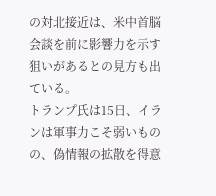の対北接近は、米中首脳会談を前に影響力を示す狙いがあるとの見方も出ている。
トランプ氏は15日、イランは軍事力こそ弱いものの、偽情報の拡散を得意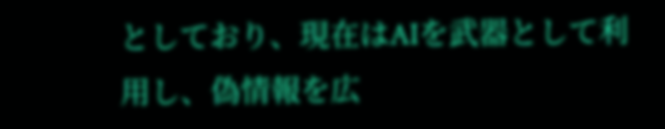としており、現在はAIを武器として利用し、偽情報を広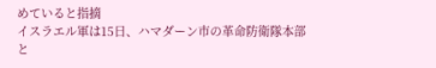めていると指摘
イスラエル軍は15日、ハマダーン市の革命防衛隊本部と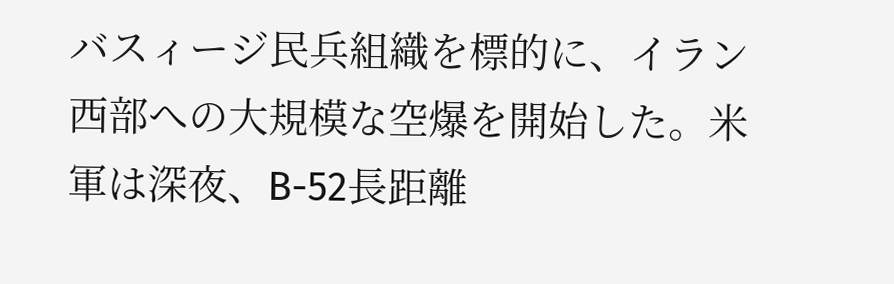バスィージ民兵組織を標的に、イラン西部への大規模な空爆を開始した。米軍は深夜、B-52長距離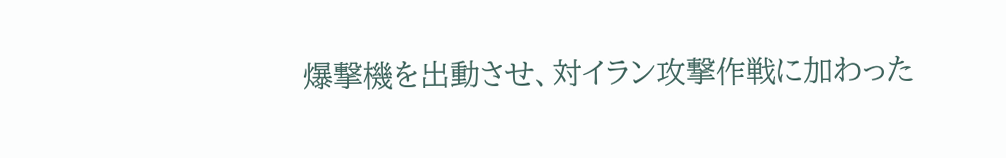爆撃機を出動させ、対イラン攻撃作戦に加わった